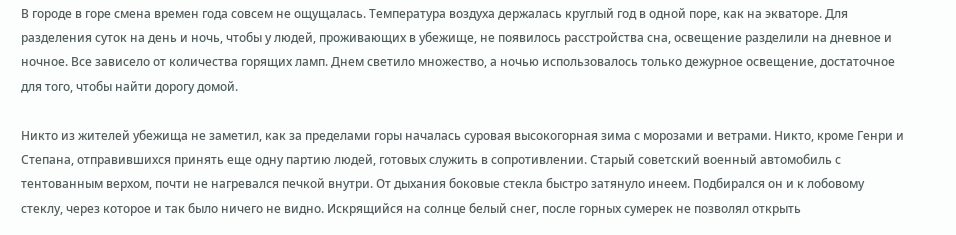В городе в горе смена времен года совсем не ощущалась. Температура воздуха держалась круглый год в одной поре, как на экваторе. Для разделения суток на день и ночь, чтобы у людей, проживающих в убежище, не появилось расстройства сна, освещение разделили на дневное и ночное. Все зависело от количества горящих ламп. Днем светило множество, а ночью использовалось только дежурное освещение, достаточное для того, чтобы найти дорогу домой.

Никто из жителей убежища не заметил, как за пределами горы началась суровая высокогорная зима с морозами и ветрами. Никто, кроме Генри и Степана, отправившихся принять еще одну партию людей, готовых служить в сопротивлении. Старый советский военный автомобиль с тентованным верхом, почти не нагревался печкой внутри. От дыхания боковые стекла быстро затянуло инеем. Подбирался он и к лобовому стеклу, через которое и так было ничего не видно. Искрящийся на солнце белый снег, после горных сумерек не позволял открыть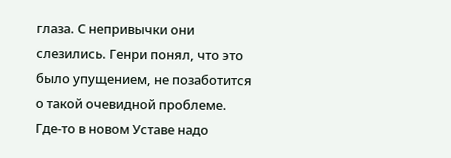глаза. С непривычки они слезились. Генри понял, что это было упущением, не позаботится о такой очевидной проблеме. Где-то в новом Уставе надо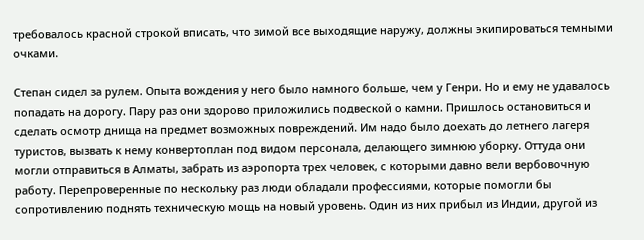требовалось красной строкой вписать, что зимой все выходящие наружу, должны экипироваться темными очками.

Степан сидел за рулем. Опыта вождения у него было намного больше, чем у Генри. Но и ему не удавалось попадать на дорогу. Пару раз они здорово приложились подвеской о камни. Пришлось остановиться и сделать осмотр днища на предмет возможных повреждений. Им надо было доехать до летнего лагеря туристов, вызвать к нему конвертоплан под видом персонала, делающего зимнюю уборку. Оттуда они могли отправиться в Алматы, забрать из аэропорта трех человек, с которыми давно вели вербовочную работу. Перепроверенные по нескольку раз люди обладали профессиями, которые помогли бы сопротивлению поднять техническую мощь на новый уровень. Один из них прибыл из Индии, другой из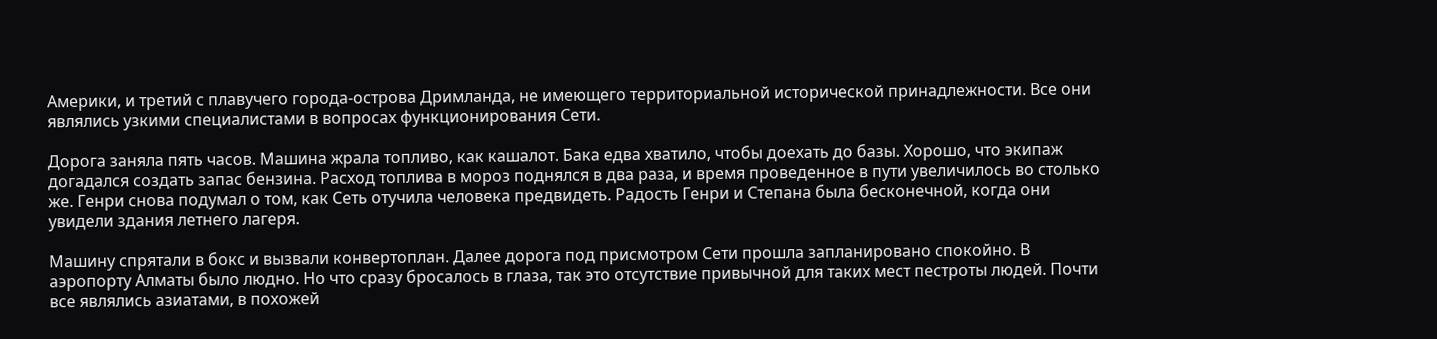Америки, и третий с плавучего города-острова Дримланда, не имеющего территориальной исторической принадлежности. Все они являлись узкими специалистами в вопросах функционирования Сети.

Дорога заняла пять часов. Машина жрала топливо, как кашалот. Бака едва хватило, чтобы доехать до базы. Хорошо, что экипаж догадался создать запас бензина. Расход топлива в мороз поднялся в два раза, и время проведенное в пути увеличилось во столько же. Генри снова подумал о том, как Сеть отучила человека предвидеть. Радость Генри и Степана была бесконечной, когда они увидели здания летнего лагеря.

Машину спрятали в бокс и вызвали конвертоплан. Далее дорога под присмотром Сети прошла запланировано спокойно. В аэропорту Алматы было людно. Но что сразу бросалось в глаза, так это отсутствие привычной для таких мест пестроты людей. Почти все являлись азиатами, в похожей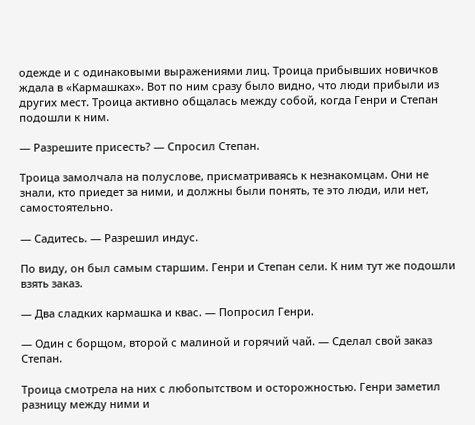одежде и с одинаковыми выражениями лиц. Троица прибывших новичков ждала в «Кармашках». Вот по ним сразу было видно, что люди прибыли из других мест. Троица активно общалась между собой, когда Генри и Степан подошли к ним.

— Разрешите присесть? — Спросил Степан.

Троица замолчала на полуслове, присматриваясь к незнакомцам. Они не знали, кто приедет за ними, и должны были понять, те это люди, или нет, самостоятельно.

— Садитесь. — Разрешил индус.

По виду, он был самым старшим. Генри и Степан сели. К ним тут же подошли взять заказ.

— Два сладких кармашка и квас. — Попросил Генри.

— Один с борщом, второй с малиной и горячий чай. — Сделал свой заказ Степан.

Троица смотрела на них с любопытством и осторожностью. Генри заметил разницу между ними и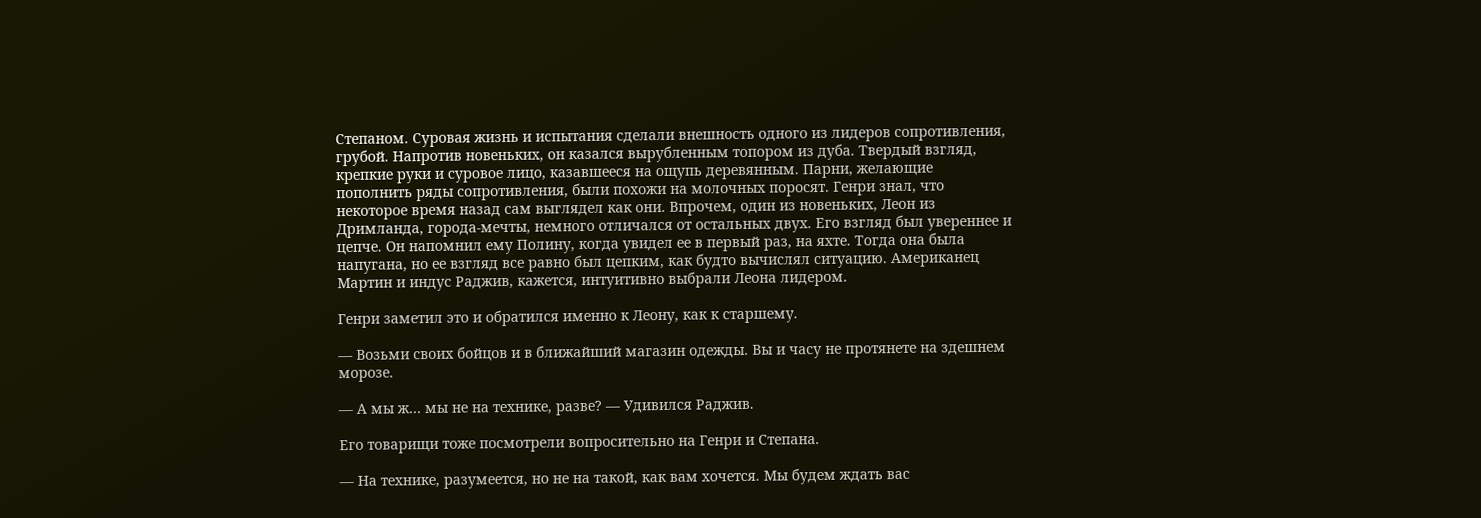Степаном. Суровая жизнь и испытания сделали внешность одного из лидеров сопротивления, грубой. Напротив новеньких, он казался вырубленным топором из дуба. Твердый взгляд, крепкие руки и суровое лицо, казавшееся на ощупь деревянным. Парни, желающие пополнить ряды сопротивления, были похожи на молочных поросят. Генри знал, что некоторое время назад сам выглядел как они. Впрочем, один из новеньких, Леон из Дримланда, города-мечты, немного отличался от остальных двух. Его взгляд был увереннее и цепче. Он напомнил ему Полину, когда увидел ее в первый раз, на яхте. Тогда она была напугана, но ее взгляд все равно был цепким, как будто вычислял ситуацию. Американец Мартин и индус Раджив, кажется, интуитивно выбрали Леона лидером.

Генри заметил это и обратился именно к Леону, как к старшему.

— Возьми своих бойцов и в ближайший магазин одежды. Вы и часу не протянете на здешнем морозе.

— А мы ж… мы не на технике, разве? — Удивился Раджив.

Его товарищи тоже посмотрели вопросительно на Генри и Степана.

— На технике, разумеется, но не на такой, как вам хочется. Мы будем ждать вас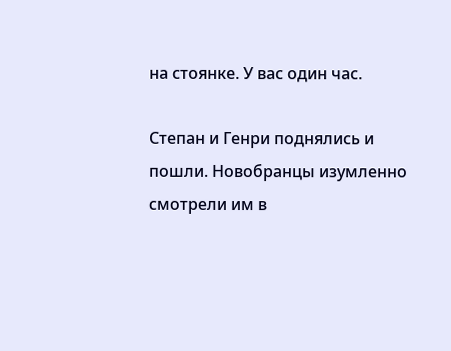на стоянке. У вас один час.

Степан и Генри поднялись и пошли. Новобранцы изумленно смотрели им в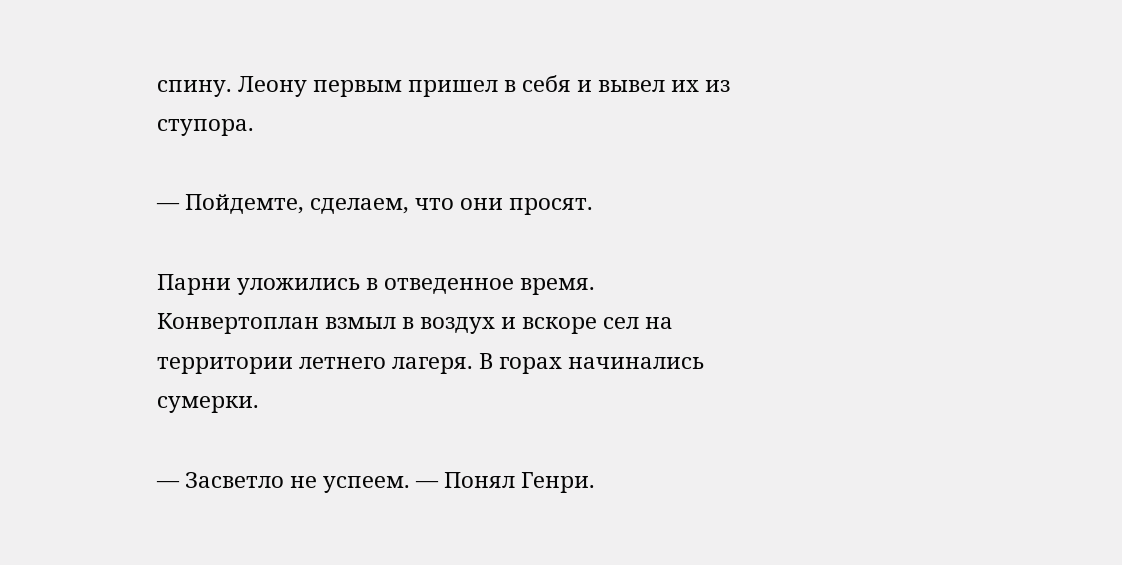спину. Леону первым пришел в себя и вывел их из ступора.

— Пойдемте, сделаем, что они просят.

Парни уложились в отведенное время. Конвертоплан взмыл в воздух и вскоре сел на территории летнего лагеря. В горах начинались сумерки.

— Засветло не успеем. — Понял Генри.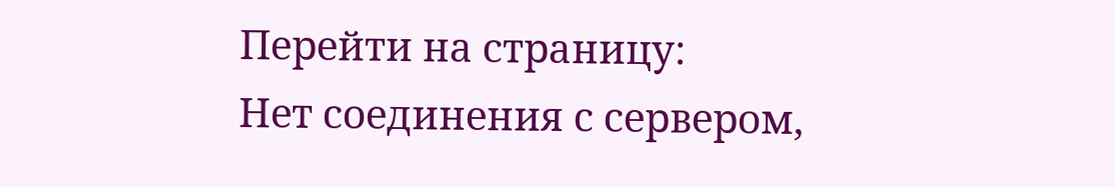Перейти на страницу:
Нет соединения с сервером,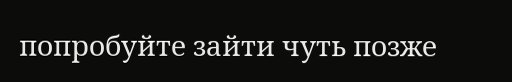попробуйте зайти чуть позже